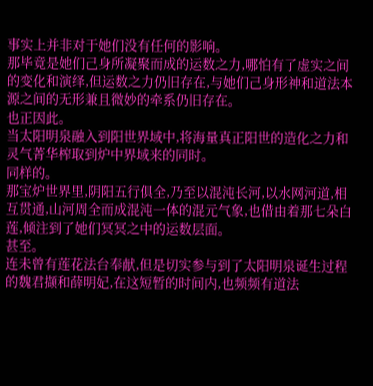事实上并非对于她们没有任何的影响。
那毕竟是她们己身所凝聚而成的运数之力,哪怕有了虚实之间的变化和演绎,但运数之力仍旧存在,与她们己身形神和道法本源之间的无形兼且微妙的牵系仍旧存在。
也正因此。
当太阳明泉融入到阳世界域中,将海量真正阳世的造化之力和灵气菁华榨取到炉中界域来的同时。
同样的。
那宝炉世界里,阴阳五行俱全,乃至以混沌长河,以水网河道,相互贯通,山河周全而成混沌一体的混元气象,也借由着那七朵白莲,倾注到了她们冥冥之中的运数层面。
甚至。
连未曾有莲花法台奉献,但是切实参与到了太阳明泉诞生过程的魏君撷和薛明妃,在这短暂的时间内,也频频有道法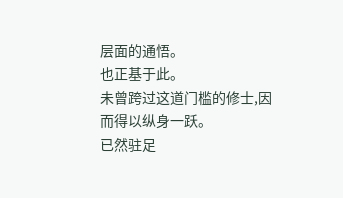层面的通悟。
也正基于此。
未曾跨过这道门槛的修士,因而得以纵身一跃。
已然驻足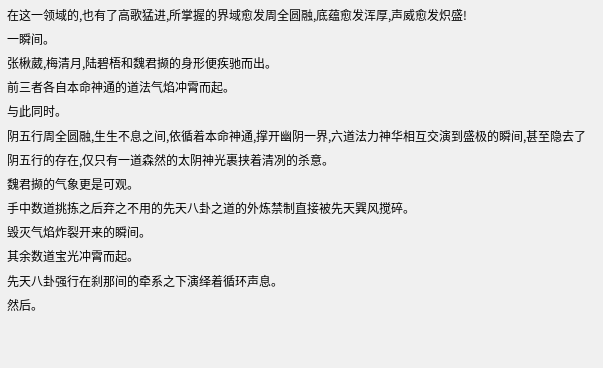在这一领域的,也有了高歌猛进,所掌握的界域愈发周全圆融,底蕴愈发浑厚,声威愈发炽盛!
一瞬间。
张楸葳,梅清月,陆碧梧和魏君撷的身形便疾驰而出。
前三者各自本命神通的道法气焰冲霄而起。
与此同时。
阴五行周全圆融,生生不息之间,依循着本命神通,撑开幽阴一界,六道法力神华相互交演到盛极的瞬间,甚至隐去了阴五行的存在,仅只有一道森然的太阴神光裹挟着清冽的杀意。
魏君撷的气象更是可观。
手中数道挑拣之后弃之不用的先天八卦之道的外炼禁制直接被先天巽风搅碎。
毁灭气焰炸裂开来的瞬间。
其余数道宝光冲霄而起。
先天八卦强行在刹那间的牵系之下演绎着循环声息。
然后。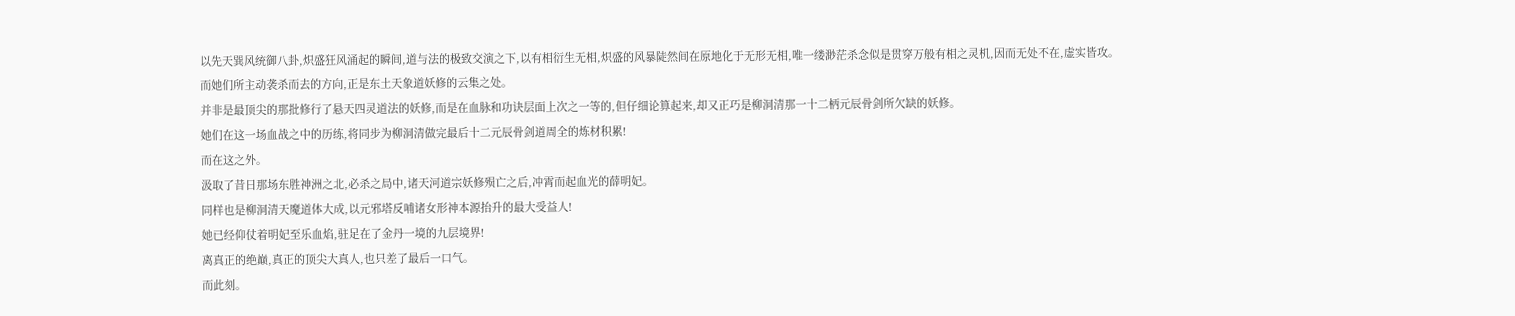以先天巽风统御八卦,炽盛狂风涌起的瞬间,道与法的极致交演之下,以有相衍生无相,炽盛的风暴陡然间在原地化于无形无相,唯一缕渺茫杀念似是贯穿万般有相之灵机,因而无处不在,虚实皆攻。
而她们所主动袭杀而去的方向,正是东土天象道妖修的云集之处。
并非是最顶尖的那批修行了悬天四灵道法的妖修,而是在血脉和功诀层面上次之一等的,但仔细论算起来,却又正巧是柳洞清那一十二柄元辰骨剑所欠缺的妖修。
她们在这一场血战之中的历练,将同步为柳洞清做完最后十二元辰骨剑道周全的炼材积累!
而在这之外。
汲取了昔日那场东胜神洲之北,必杀之局中,诸天河道宗妖修殒亡之后,冲霄而起血光的薛明妃。
同样也是柳洞清天魔道体大成,以元邪塔反哺诸女形神本源抬升的最大受益人!
她已经仰仗着明妃至乐血焰,驻足在了金丹一境的九层境界!
离真正的绝巅,真正的顶尖大真人,也只差了最后一口气。
而此刻。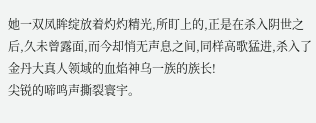她一双凤眸绽放着灼灼精光,所盯上的,正是在杀入阴世之后,久未曾露面,而今却悄无声息之间,同样高歌猛进,杀入了金丹大真人领域的血焰神乌一族的族长!
尖锐的啼鸣声撕裂寰宇。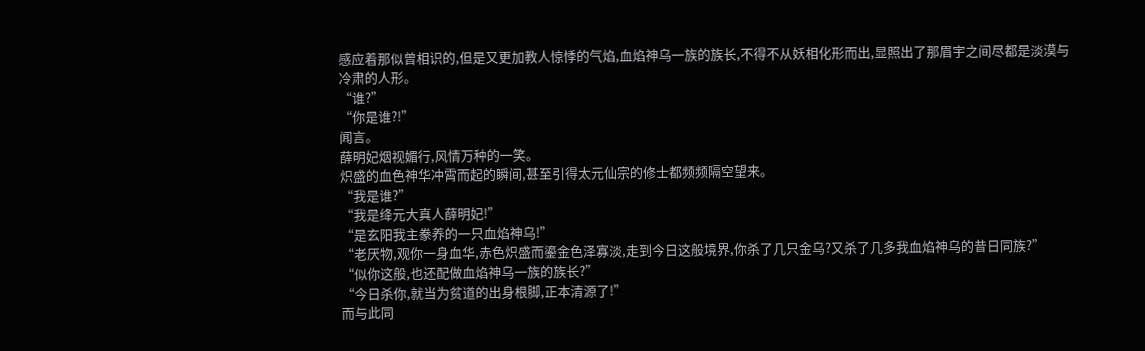感应着那似曾相识的,但是又更加教人惊悸的气焰,血焰神乌一族的族长,不得不从妖相化形而出,显照出了那眉宇之间尽都是淡漠与冷肃的人形。
“谁?”
“你是谁?!”
闻言。
薛明妃烟视媚行,风情万种的一笑。
炽盛的血色神华冲霄而起的瞬间,甚至引得太元仙宗的修士都频频隔空望来。
“我是谁?”
“我是绛元大真人薛明妃!”
“是玄阳我主豢养的一只血焰神乌!”
“老厌物,观你一身血华,赤色炽盛而鎏金色泽寡淡,走到今日这般境界,你杀了几只金乌?又杀了几多我血焰神乌的昔日同族?”
“似你这般,也还配做血焰神乌一族的族长?”
“今日杀你,就当为贫道的出身根脚,正本清源了!”
而与此同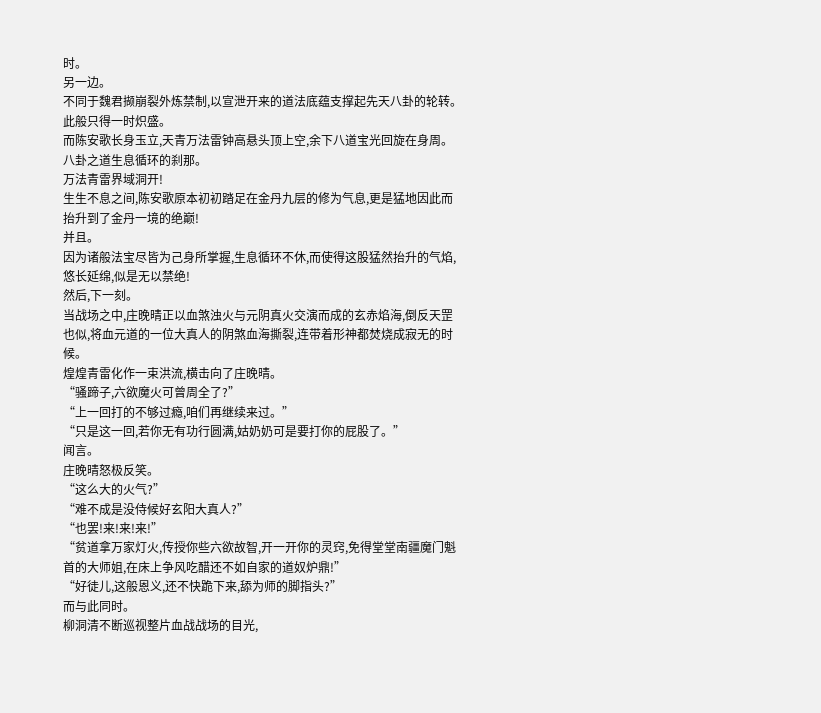时。
另一边。
不同于魏君撷崩裂外炼禁制,以宣泄开来的道法底蕴支撑起先天八卦的轮转。
此般只得一时炽盛。
而陈安歌长身玉立,天青万法雷钟高悬头顶上空,余下八道宝光回旋在身周。
八卦之道生息循环的刹那。
万法青雷界域洞开!
生生不息之间,陈安歌原本初初踏足在金丹九层的修为气息,更是猛地因此而抬升到了金丹一境的绝巅!
并且。
因为诸般法宝尽皆为己身所掌握,生息循环不休,而使得这股猛然抬升的气焰,悠长延绵,似是无以禁绝!
然后,下一刻。
当战场之中,庄晚晴正以血煞浊火与元阴真火交演而成的玄赤焰海,倒反天罡也似,将血元道的一位大真人的阴煞血海撕裂,连带着形神都焚烧成寂无的时候。
煌煌青雷化作一束洪流,横击向了庄晚晴。
“骚蹄子,六欲魔火可曾周全了?”
“上一回打的不够过瘾,咱们再继续来过。”
“只是这一回,若你无有功行圆满,姑奶奶可是要打你的屁股了。”
闻言。
庄晚晴怒极反笑。
“这么大的火气?”
“难不成是没侍候好玄阳大真人?”
“也罢!来!来!来!”
“贫道拿万家灯火,传授你些六欲故智,开一开你的灵窍,免得堂堂南疆魔门魁首的大师姐,在床上争风吃醋还不如自家的道奴炉鼎!”
“好徒儿,这般恩义,还不快跪下来,舔为师的脚指头?”
而与此同时。
柳洞清不断巡视整片血战战场的目光,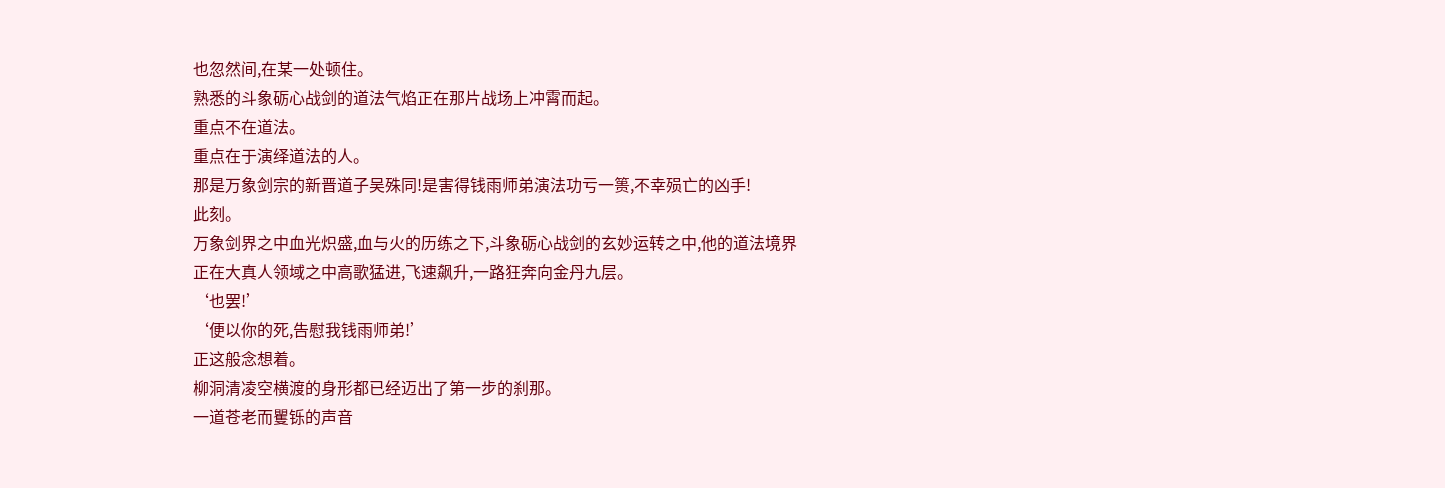也忽然间,在某一处顿住。
熟悉的斗象砺心战剑的道法气焰正在那片战场上冲霄而起。
重点不在道法。
重点在于演绎道法的人。
那是万象剑宗的新晋道子吴殊同!是害得钱雨师弟演法功亏一篑,不幸殒亡的凶手!
此刻。
万象剑界之中血光炽盛,血与火的历练之下,斗象砺心战剑的玄妙运转之中,他的道法境界正在大真人领域之中高歌猛进,飞速飙升,一路狂奔向金丹九层。
‘也罢!’
‘便以你的死,告慰我钱雨师弟!’
正这般念想着。
柳洞清凌空横渡的身形都已经迈出了第一步的刹那。
一道苍老而矍铄的声音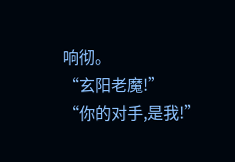响彻。
“玄阳老魔!”
“你的对手,是我!”